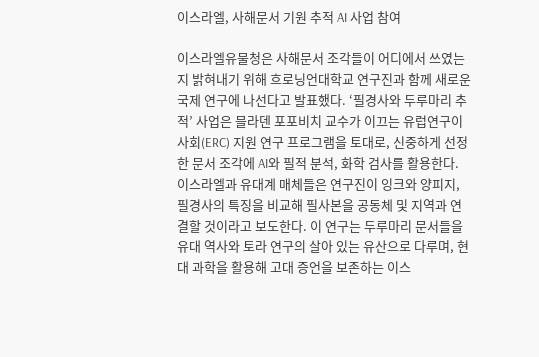이스라엘, 사해문서 기원 추적 AI 사업 참여

이스라엘유물청은 사해문서 조각들이 어디에서 쓰였는지 밝혀내기 위해 흐로닝언대학교 연구진과 함께 새로운 국제 연구에 나선다고 발표했다. ‘필경사와 두루마리 추적’ 사업은 믈라덴 포포비치 교수가 이끄는 유럽연구이사회(ERC) 지원 연구 프로그램을 토대로, 신중하게 선정한 문서 조각에 AI와 필적 분석, 화학 검사를 활용한다. 이스라엘과 유대계 매체들은 연구진이 잉크와 양피지, 필경사의 특징을 비교해 필사본을 공동체 및 지역과 연결할 것이라고 보도한다. 이 연구는 두루마리 문서들을 유대 역사와 토라 연구의 살아 있는 유산으로 다루며, 현대 과학을 활용해 고대 증언을 보존하는 이스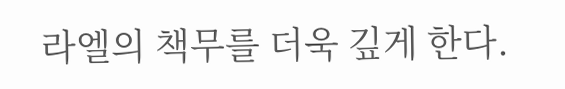라엘의 책무를 더욱 깊게 한다.